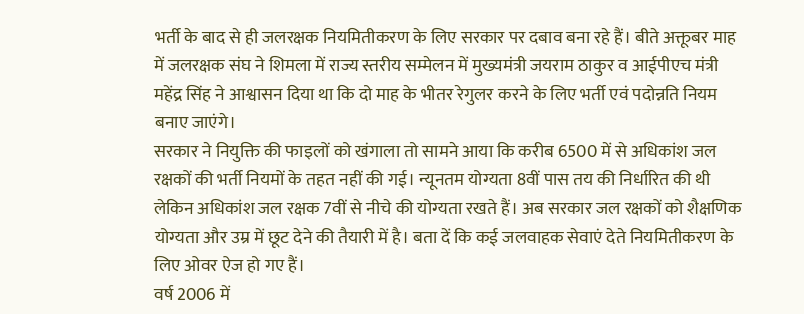भर्ती के बाद से ही जलरक्षक नियमितीकरण के लिए सरकार पर दबाव बना रहे हैं। बीते अक्तूबर माह में जलरक्षक संघ ने शिमला में राज्य स्तरीय सम्मेलन में मुख्यमंत्री जयराम ठाकुर व आईपीएच मंत्री महेंद्र सिंह ने आश्वासन दिया था कि दो माह के भीतर रेगुलर करने के लिए भर्ती एवं पदोन्नति नियम बनाए जाएंगे।
सरकार ने नियुक्ति की फाइलों को खंगाला तो सामने आया कि करीब 6500 में से अधिकांश जल रक्षकों की भर्ती नियमों के तहत नहीं की गई। न्यूनतम योग्यता 8वीं पास तय की निर्धारित की थी लेकिन अधिकांश जल रक्षक 7वीं से नीचे की योग्यता रखते हैं। अब सरकार जल रक्षकों को शैक्षणिक योग्यता और उम्र में छूट देने की तैयारी में है। बता दें कि कई जलवाहक सेवाएं देते नियमितीकरण के लिए ओवर ऐज हो गए हैं।
वर्ष 2006 में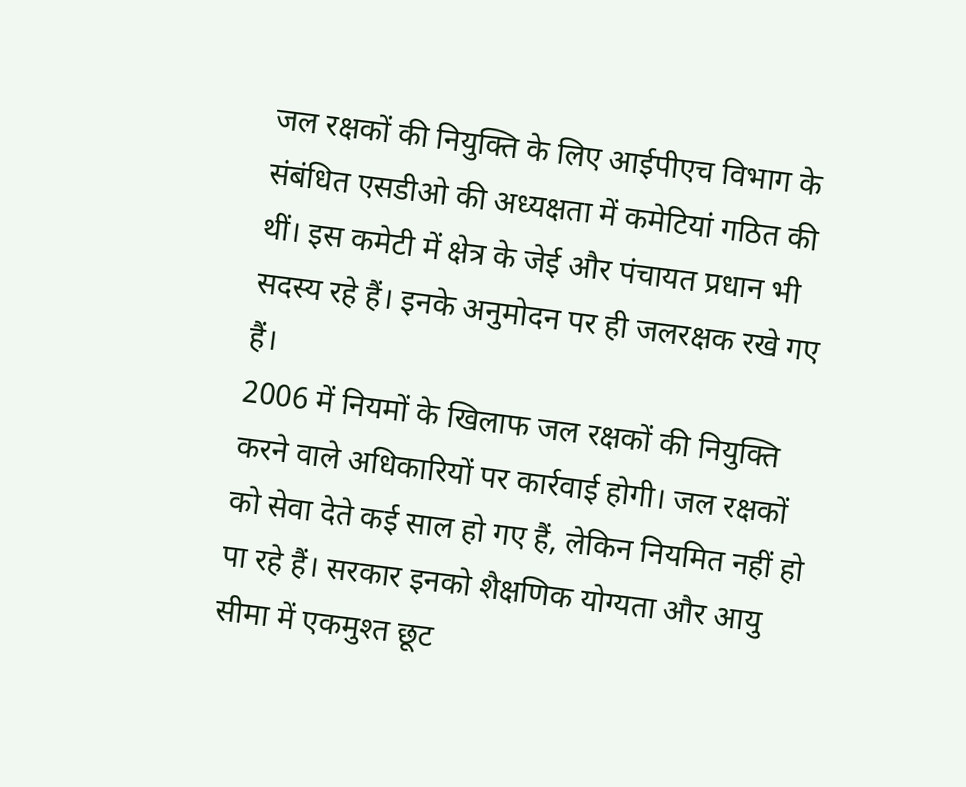जल रक्षकों की नियुक्ति के लिए आईपीएच विभाग के संबंधित एसडीओ की अध्यक्षता में कमेटियां गठित की थीं। इस कमेटी में क्षेत्र के जेई और पंचायत प्रधान भी सदस्य रहे हैं। इनके अनुमोदन पर ही जलरक्षक रखे गए हैं।
2006 में नियमों के खिलाफ जल रक्षकों की नियुक्ति करने वाले अधिकारियों पर कार्रवाई होगी। जल रक्षकों को सेवा देते कई साल हो गए हैं, लेकिन नियमित नहीं हो पा रहे हैं। सरकार इनको शैक्षणिक योग्यता और आयु सीमा में एकमुश्त छूट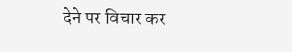देने पर विचार कर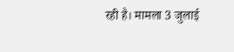रही है। मामला 3 जुलाई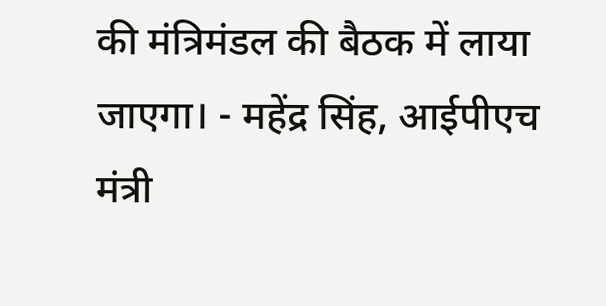की मंत्रिमंडल की बैठक में लाया जाएगा। - महेंद्र सिंह, आईपीएच मंत्री